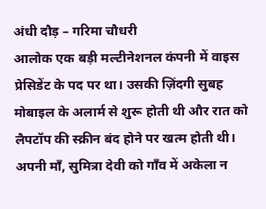अंधी दौड़ – गरिमा चौधरी
आलोक एक बड़ी मल्टीनेशनल कंपनी में वाइस प्रेसिडेंट के पद पर था। उसकी ज़िंदगी सुबह मोबाइल के अलार्म से शुरू होती थी और रात को लैपटॉप की स्क्रीन बंद होने पर खत्म होती थी। अपनी माँ, सुमित्रा देवी को गाँव में अकेला न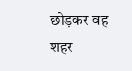छोड़कर वह शहर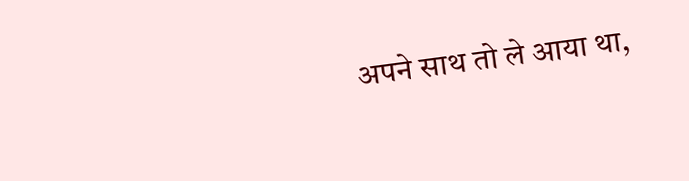अपने साथ तो ले आया था,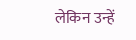लेकिन उन्हें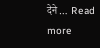देने … Read more